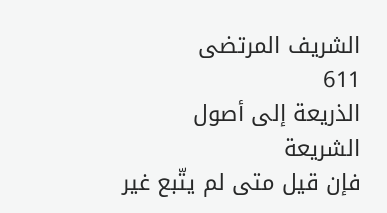الشريف المرتضى
611
الذريعة إلى أصول الشريعة
فإن قيل متى لم يتّبع غير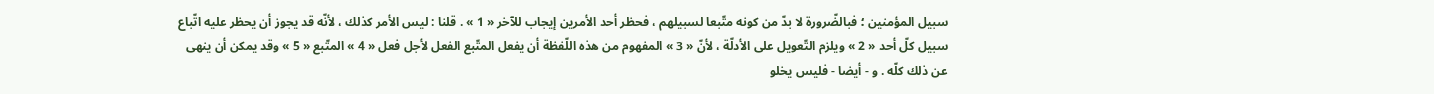سبيل المؤمنين ؛ فبالضّرورة لا بدّ من كونه متّبعا لسبيلهم ، فحظر أحد الأمرين إيجاب للآخر « 1 » . قلنا : ليس الأمر كذلك ، لأنّه قد يجوز أن يحظر عليه اتّباع سبيل كلّ أحد « 2 » ويلزم التّعويل على الأدلّة ، لأنّ « 3 » المفهوم من هذه اللّفظة أن يفعل المتّبع الفعل لأجل فعل « 4 » المتّبع « 5 » وقد يمكن أن ينهى عن ذلك كلّه . و - أيضا - فليس يخلو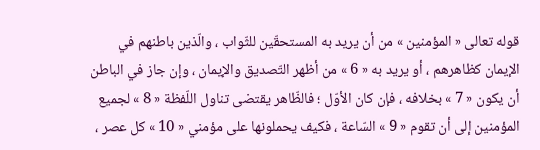قوله تعالى « المؤمنين » من أن يريد به المستحقّين للثّواب ، والّذين باطنهم في الإيمان كظاهرهم ، أو يريد به « 6 » من أظهر التّصديق والإيمان ، وإن جاز في الباطن أن يكون « 7 » بخلافه ، فإن كان الأوّل ؛ فالظّاهر يقتضى تناول اللّفظة « 8 » لجميع المؤمنين إلى أن تقوم « 9 » السّاعة ، فكيف يحملونها على مؤمني « 10 » كل عصر ،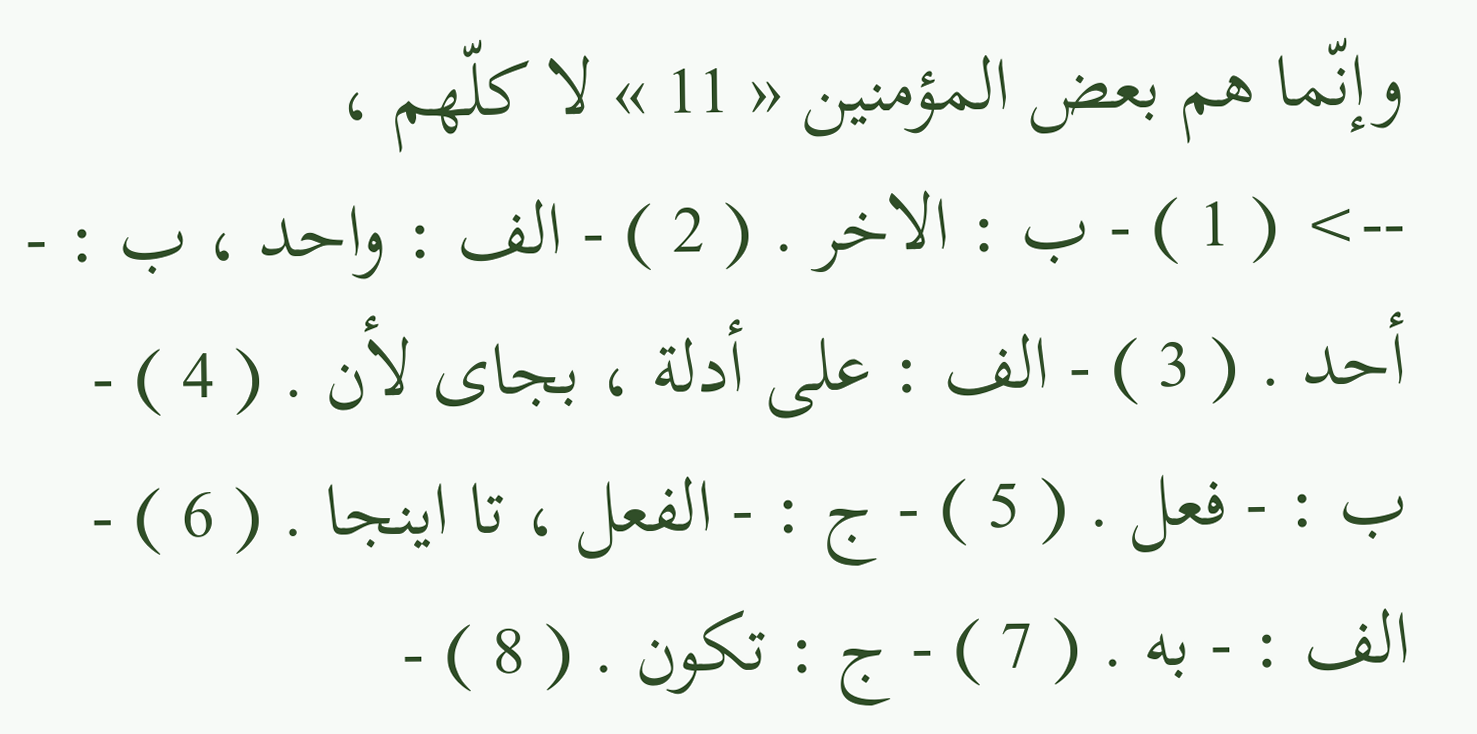وإنّما هم بعض المؤمنين « 11 » لا كلّهم ،
--> ( 1 ) - ب : الاخر . ( 2 ) - الف : واحد ، ب : - أحد . ( 3 ) - الف : على أدلة ، بجاى لأن . ( 4 ) - ب : - فعل . ( 5 ) - ج : - الفعل ، تا اينجا . ( 6 ) - الف : - به . ( 7 ) - ج : تكون . ( 8 ) -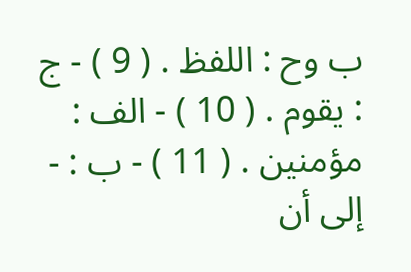ب وح : اللفظ . ( 9 ) - ج : يقوم . ( 10 ) - الف : مؤمنين . ( 11 ) - ب : - إلى أن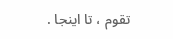تقوم ، تا اينجا .